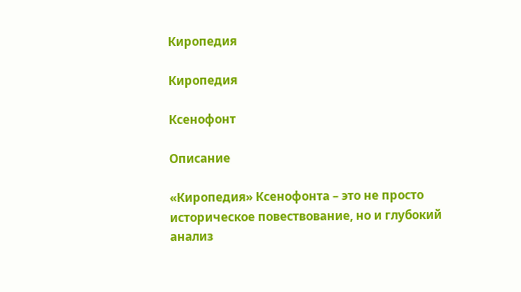Киропедия

Киропедия

Ксенофонт

Описание

«Киропедия» Ксенофонта – это не просто историческое повествование, но и глубокий анализ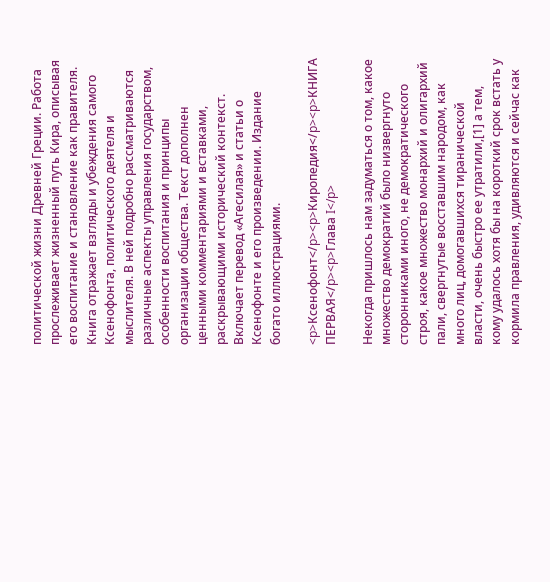политической жизни Древней Греции. Работа прослеживает жизненный путь Кира, описывая его воспитание и становление как правителя. Книга отражает взгляды и убеждения самого Ксенофонта, политического деятеля и мыслителя. В ней подробно рассматриваются различные аспекты управления государством, особенности воспитания и принципы организации общества. Текст дополнен ценными комментариями и вставками, раскрывающими исторический контекст. Включает перевод «Агесилая» и статьи о Ксенофонте и его произведении. Издание богато иллюстрациями.

<p>Ксенофонт</p><p>Киропедия</p><p>КНИГА ПЕРВАЯ</p><p>Глава I</p>

Некогда пришлось нам задуматься о том, какое множество демократий было низвергнуто сторонниками иного, не демократического строя, какое множество монархий и олигархий пали, свергнутые восставшим народом, как много лиц, домогавшихся тиранической власти, очень быстро ее утратили,[1] а тем, кому удалось хотя бы на короткий срок встать у кормила правления, удивляются и сейчас как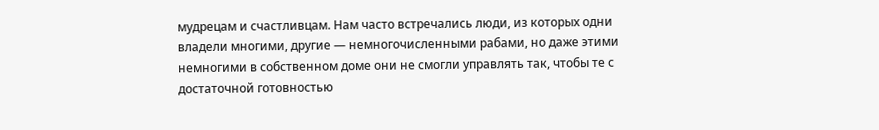мудрецам и счастливцам. Нам часто встречались люди, из которых одни владели многими, другие — немногочисленными рабами, но даже этими немногими в собственном доме они не смогли управлять так, чтобы те с достаточной готовностью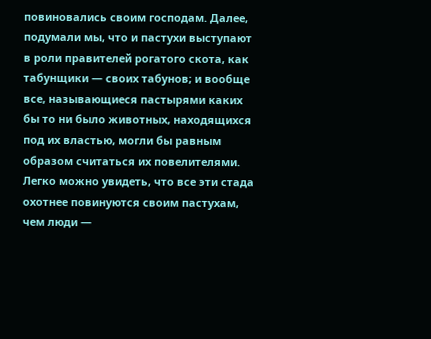повиновались своим господам. Далее, подумали мы, что и пастухи выступают в роли правителей рогатого скота, как табунщики — своих табунов; и вообще все, называющиеся пастырями каких бы то ни было животных, находящихся под их властью, могли бы равным образом считаться их повелителями. Легко можно увидеть, что все эти стада охотнее повинуются своим пастухам, чем люди —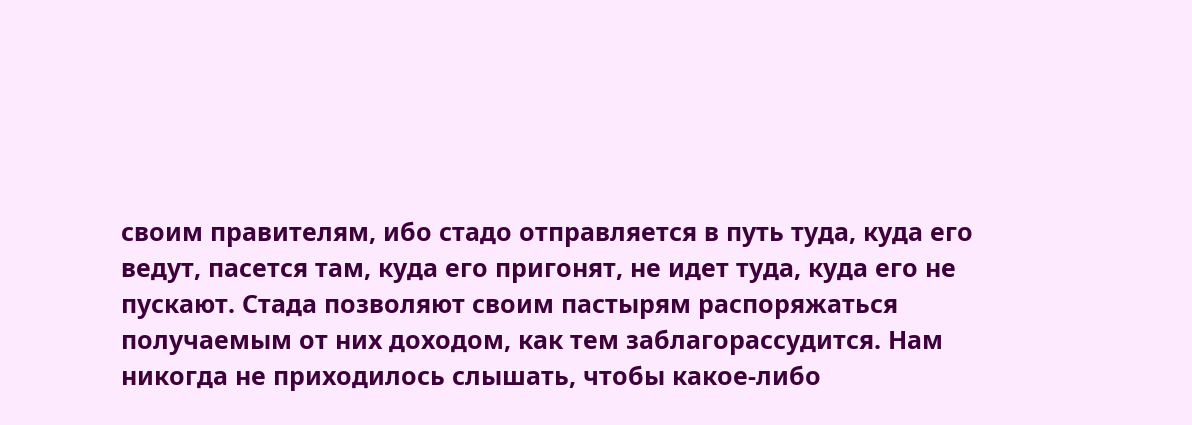своим правителям, ибо стадо отправляется в путь туда, куда его ведут, пасется там, куда его пригонят, не идет туда, куда его не пускают. Стада позволяют своим пастырям распоряжаться получаемым от них доходом, как тем заблагорассудится. Нам никогда не приходилось слышать, чтобы какое-либо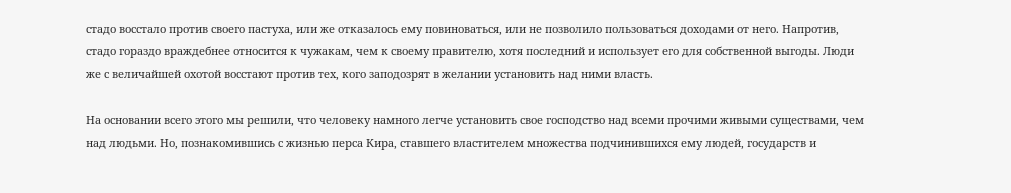стадо восстало против своего пастуха, или же отказалось ему повиноваться, или не позволило пользоваться доходами от него. Напротив, стадо гораздо враждебнее относится к чужакам, чем к своему правителю, хотя последний и использует его для собственной выгоды. Люди же с величайшей охотой восстают против тех, кого заподозрят в желании установить над ними власть.

На основании всего этого мы решили, что человеку намного легче установить свое господство над всеми прочими живыми существами, чем над людьми. Но, познакомившись с жизнью перса Кира, ставшего властителем множества подчинившихся ему людей, государств и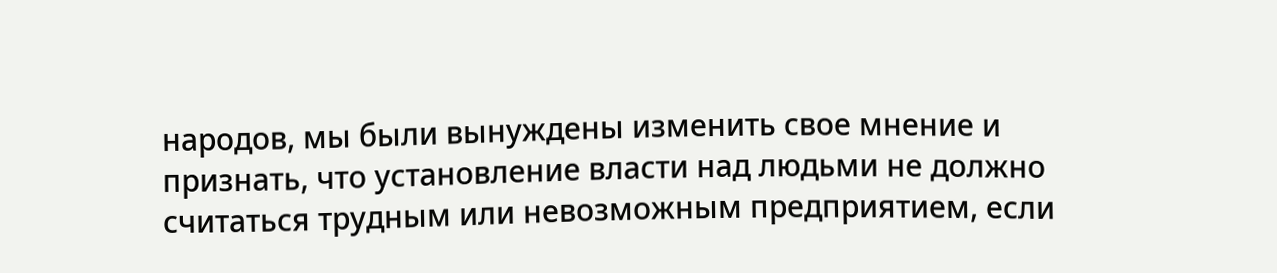народов, мы были вынуждены изменить свое мнение и признать, что установление власти над людьми не должно считаться трудным или невозможным предприятием, если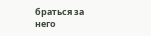браться за него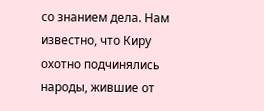со знанием дела. Нам известно, что Киру охотно подчинялись народы, жившие от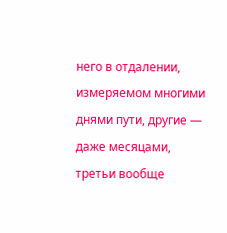него в отдалении, измеряемом многими днями пути, другие — даже месяцами, третьи вообще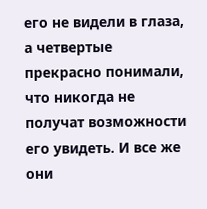его не видели в глаза, а четвертые прекрасно понимали, что никогда не получат возможности его увидеть. И все же они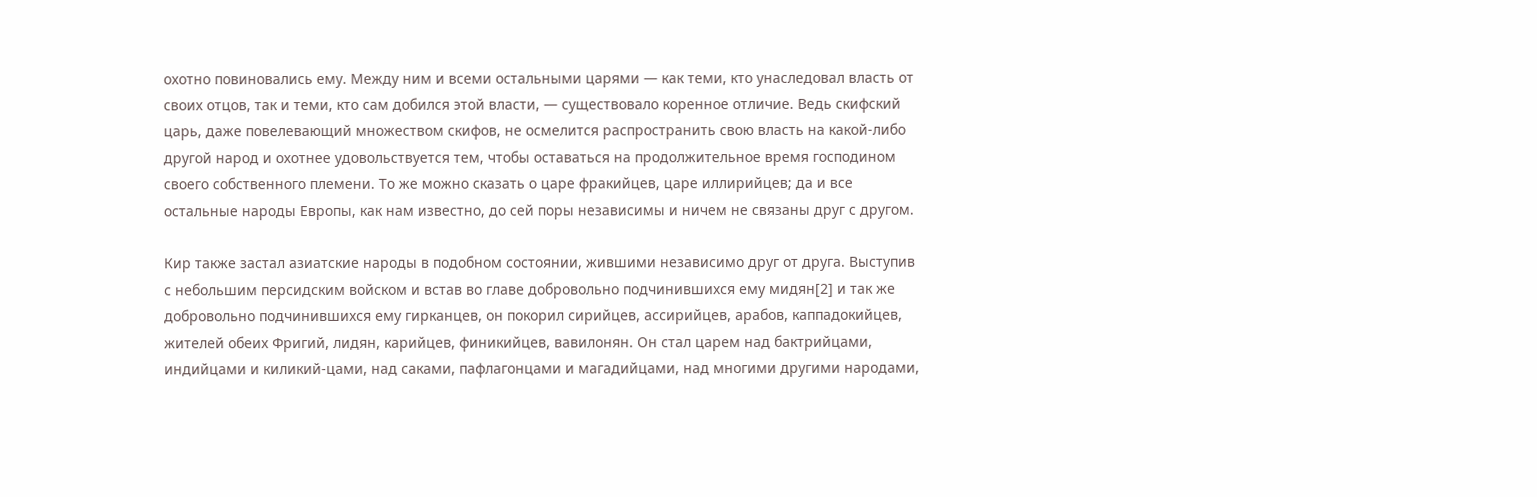охотно повиновались ему. Между ним и всеми остальными царями — как теми, кто унаследовал власть от своих отцов, так и теми, кто сам добился этой власти, — существовало коренное отличие. Ведь скифский царь, даже повелевающий множеством скифов, не осмелится распространить свою власть на какой-либо другой народ и охотнее удовольствуется тем, чтобы оставаться на продолжительное время господином своего собственного племени. То же можно сказать о царе фракийцев, царе иллирийцев; да и все остальные народы Европы, как нам известно, до сей поры независимы и ничем не связаны друг с другом.

Кир также застал азиатские народы в подобном состоянии, жившими независимо друг от друга. Выступив с небольшим персидским войском и встав во главе добровольно подчинившихся ему мидян[2] и так же добровольно подчинившихся ему гирканцев, он покорил сирийцев, ассирийцев, арабов, каппадокийцев, жителей обеих Фригий, лидян, карийцев, финикийцев, вавилонян. Он стал царем над бактрийцами, индийцами и киликий-цами, над саками, пафлагонцами и магадийцами, над многими другими народами,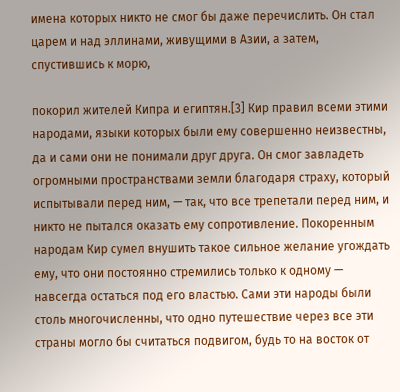имена которых никто не смог бы даже перечислить. Он стал царем и над эллинами, живущими в Азии, а затем, спустившись к морю,

покорил жителей Кипра и египтян.[3] Кир правил всеми этими народами, языки которых были ему совершенно неизвестны, да и сами они не понимали друг друга. Он смог завладеть огромными пространствами земли благодаря страху, который испытывали перед ним, — так, что все трепетали перед ним, и никто не пытался оказать ему сопротивление. Покоренным народам Кир сумел внушить такое сильное желание угождать ему, что они постоянно стремились только к одному — навсегда остаться под его властью. Сами эти народы были столь многочисленны, что одно путешествие через все эти страны могло бы считаться подвигом, будь то на восток от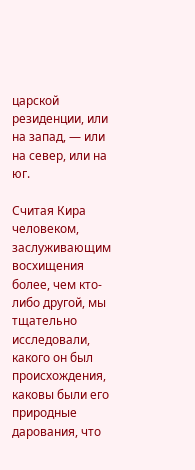царской резиденции, или на запад, — или на север, или на юг.

Считая Кира человеком, заслуживающим восхищения более, чем кто-либо другой, мы тщательно исследовали, какого он был происхождения, каковы были его природные дарования, что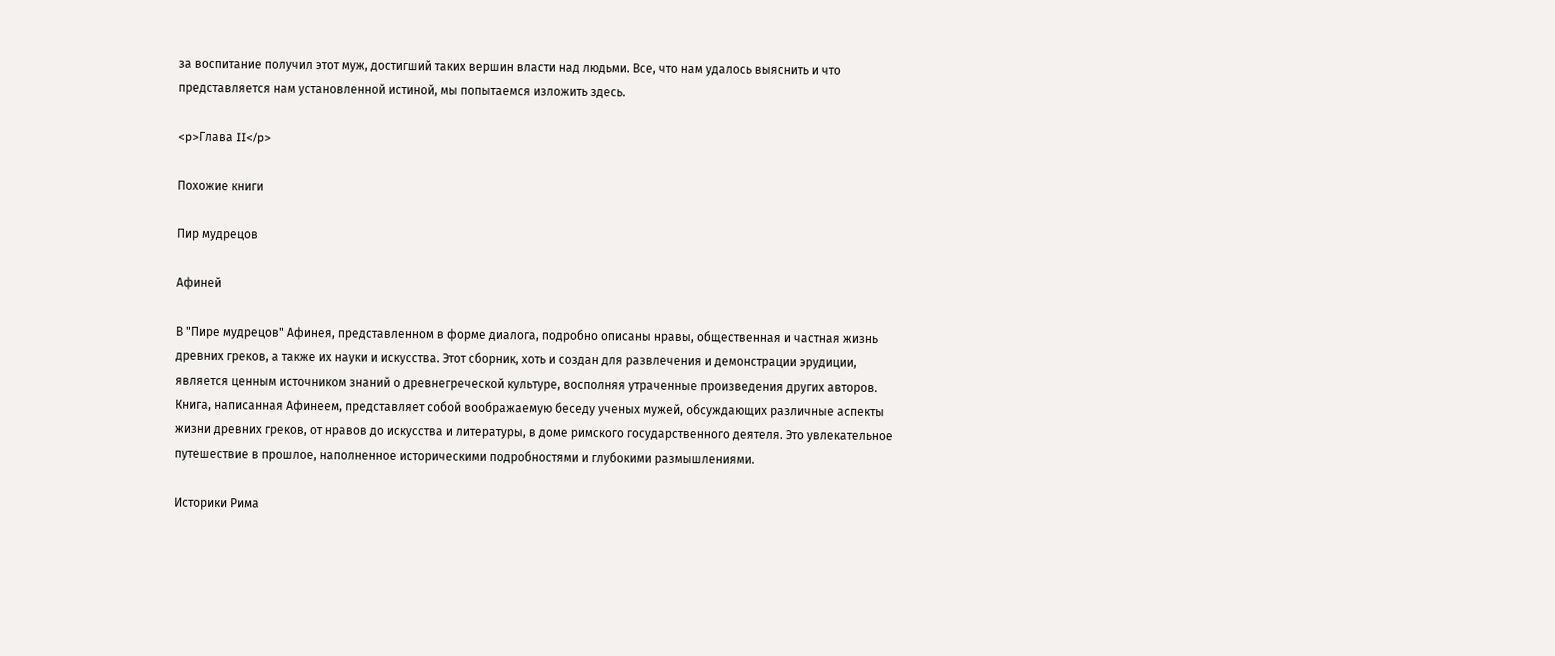за воспитание получил этот муж, достигший таких вершин власти над людьми. Все, что нам удалось выяснить и что представляется нам установленной истиной, мы попытаемся изложить здесь.

<p>Глава II</p>

Похожие книги

Пир мудрецов

Афиней

В "Пире мудрецов" Афинея, представленном в форме диалога, подробно описаны нравы, общественная и частная жизнь древних греков, а также их науки и искусства. Этот сборник, хоть и создан для развлечения и демонстрации эрудиции, является ценным источником знаний о древнегреческой культуре, восполняя утраченные произведения других авторов. Книга, написанная Афинеем, представляет собой воображаемую беседу ученых мужей, обсуждающих различные аспекты жизни древних греков, от нравов до искусства и литературы, в доме римского государственного деятеля. Это увлекательное путешествие в прошлое, наполненное историческими подробностями и глубокими размышлениями.

Историки Рима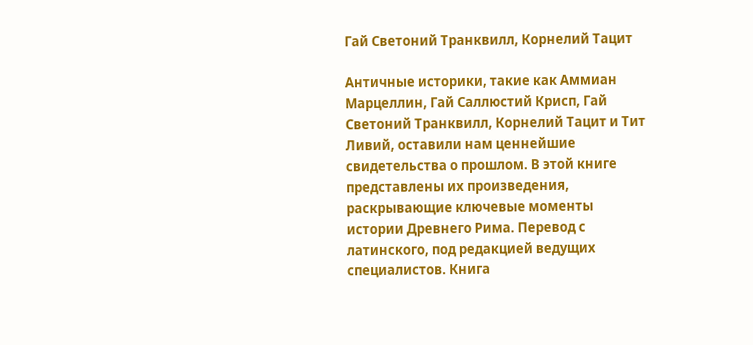Гай Светоний Транквилл, Корнелий Тацит

Античные историки, такие как Аммиан Марцеллин, Гай Саллюстий Крисп, Гай Светоний Транквилл, Корнелий Тацит и Тит Ливий, оставили нам ценнейшие свидетельства о прошлом. В этой книге представлены их произведения, раскрывающие ключевые моменты истории Древнего Рима. Перевод с латинского, под редакцией ведущих специалистов. Книга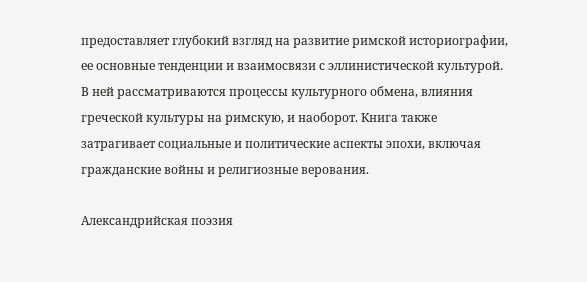предоставляет глубокий взгляд на развитие римской историографии, ее основные тенденции и взаимосвязи с эллинистической культурой. В ней рассматриваются процессы культурного обмена, влияния греческой культуры на римскую, и наоборот. Книга также затрагивает социальные и политические аспекты эпохи, включая гражданские войны и религиозные верования.

Александрийская поэзия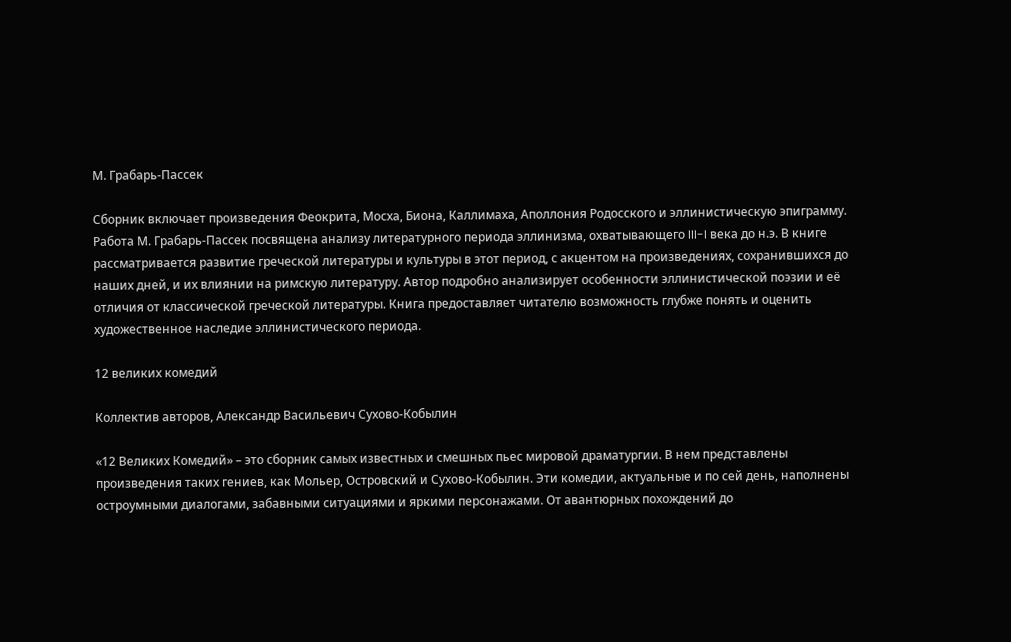М. Грабарь-Пассек

Сборник включает произведения Феокрита, Мосха, Биона, Каллимаха, Аполлония Родосского и эллинистическую эпиграмму. Работа М. Грабарь-Пассек посвящена анализу литературного периода эллинизма, охватывающего III-I века до н.э. В книге рассматривается развитие греческой литературы и культуры в этот период, с акцентом на произведениях, сохранившихся до наших дней, и их влиянии на римскую литературу. Автор подробно анализирует особенности эллинистической поэзии и её отличия от классической греческой литературы. Книга предоставляет читателю возможность глубже понять и оценить художественное наследие эллинистического периода.

12 великих комедий

Коллектив авторов, Александр Васильевич Сухово-Кобылин

«12 Великих Комедий» – это сборник самых известных и смешных пьес мировой драматургии. В нем представлены произведения таких гениев, как Мольер, Островский и Сухово-Кобылин. Эти комедии, актуальные и по сей день, наполнены остроумными диалогами, забавными ситуациями и яркими персонажами. От авантюрных похождений до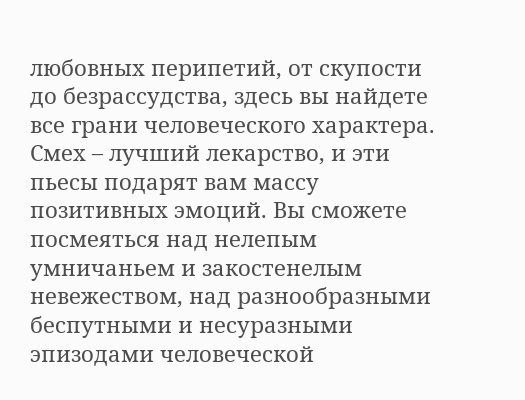любовных перипетий, от скупости до безрассудства, здесь вы найдете все грани человеческого характера. Смех – лучший лекарство, и эти пьесы подарят вам массу позитивных эмоций. Вы сможете посмеяться над нелепым умничаньем и закостенелым невежеством, над разнообразными беспутными и несуразными эпизодами человеческой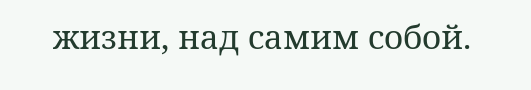жизни, над самим собой.